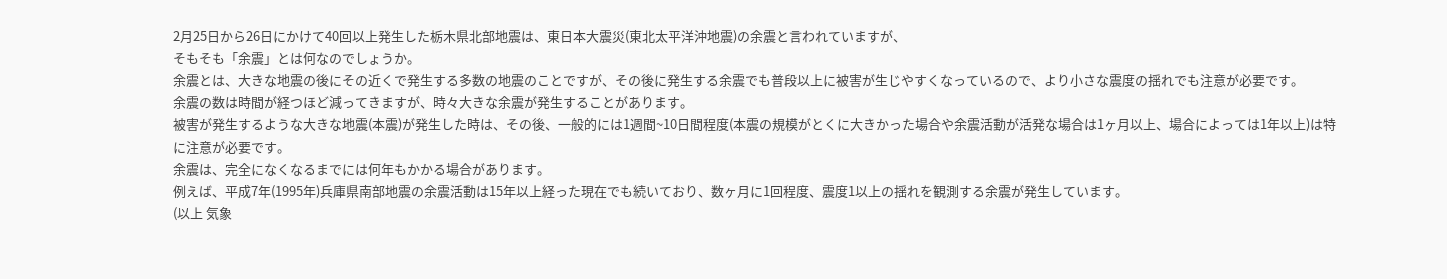2月25日から26日にかけて40回以上発生した栃木県北部地震は、東日本大震災(東北太平洋沖地震)の余震と言われていますが、
そもそも「余震」とは何なのでしょうか。
余震とは、大きな地震の後にその近くで発生する多数の地震のことですが、その後に発生する余震でも普段以上に被害が生じやすくなっているので、より小さな震度の揺れでも注意が必要です。
余震の数は時間が経つほど減ってきますが、時々大きな余震が発生することがあります。
被害が発生するような大きな地震(本震)が発生した時は、その後、一般的には1週間~10日間程度(本震の規模がとくに大きかった場合や余震活動が活発な場合は1ヶ月以上、場合によっては1年以上)は特に注意が必要です。
余震は、完全になくなるまでには何年もかかる場合があります。
例えば、平成7年(1995年)兵庫県南部地震の余震活動は15年以上経った現在でも続いており、数ヶ月に1回程度、震度1以上の揺れを観測する余震が発生しています。
(以上 気象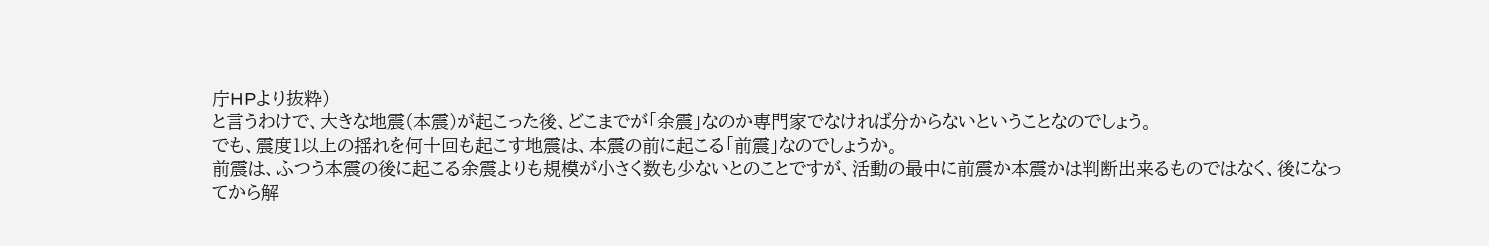庁HPより抜粋)
と言うわけで、大きな地震(本震)が起こった後、どこまでが「余震」なのか専門家でなければ分からないということなのでしょう。
でも、震度1以上の揺れを何十回も起こす地震は、本震の前に起こる「前震」なのでしょうか。
前震は、ふつう本震の後に起こる余震よりも規模が小さく数も少ないとのことですが、活動の最中に前震か本震かは判断出来るものではなく、後になってから解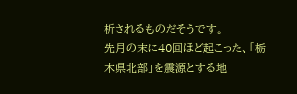析されるものだそうです。
先月の末に40回ほど起こった、「栃木県北部」を震源とする地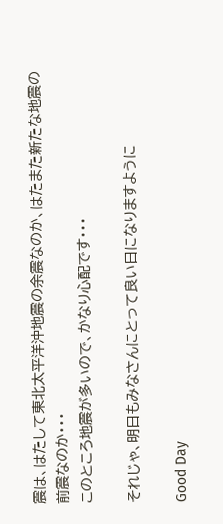震は、はたして東北太平洋沖地震の余震なのか、はたまた新たな地震の前震なのか・・・
このところ地震が多いので、かなり心配です・・・

それじゃ、明日もみなさんにとって良い日になりますように

Good Day